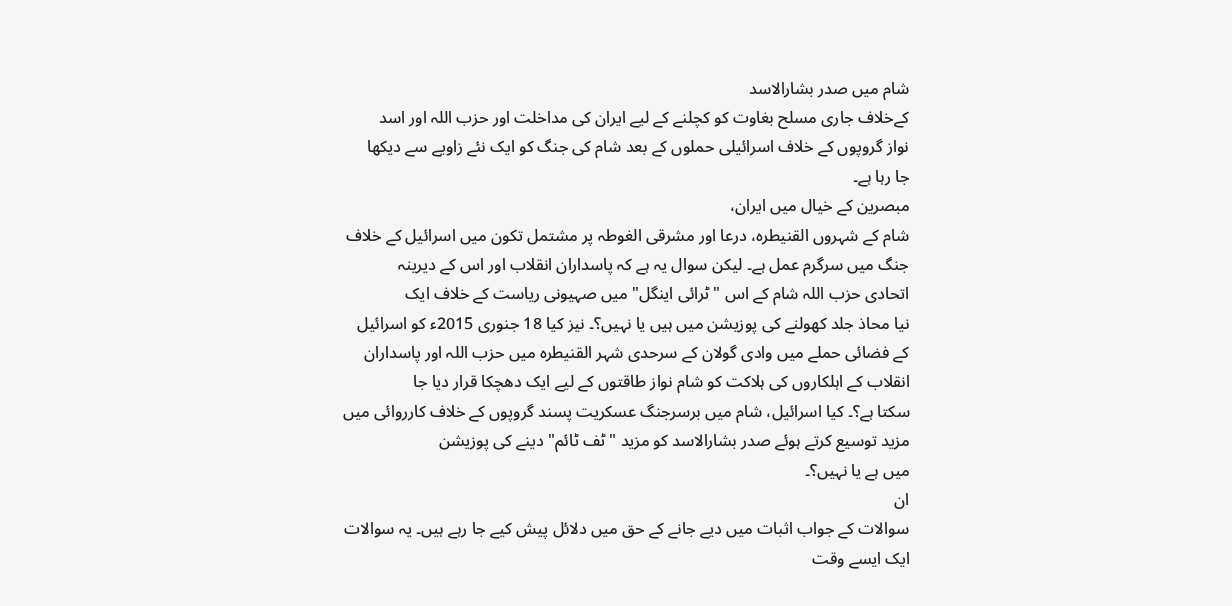شام میں صدر بشارالاسد
کےخلاف جاری مسلح بغاوت کو کچلنے کے لیے ایران کی مداخلت اور حزب اللہ اور اسد
نواز گروپوں کے خلاف اسرائیلی حملوں کے بعد شام کی جنگ کو ایک نئے زاویے سے دیکھا
جا رہا ہے۔
مبصرین کے خیال میں ایران،
شام کے شہروں القنیطرہ، درعا اور مشرقی الغوطہ پر مشتمل تکون میں اسرائیل کے خلاف
جنگ میں سرگرم عمل ہے۔ لیکن سوال یہ ہے کہ پاسداران انقلاب اور اس کے دیرینہ
اتحادی حزب اللہ شام کے اس "ٹرائی اینگل" میں صہیونی ریاست کے خلاف ایک
نیا محاذ جلد کھولنے کی پوزیشن میں ہیں یا نہیں؟۔ نیز کیا 18 جنوری 2015ء کو اسرائیل
کے فضائی حملے میں وادی گولان کے سرحدی شہر القنیطرہ میں حزب اللہ اور پاسداران
انقلاب کے اہلکاروں کی ہلاکت کو شام نواز طاقتوں کے لیے ایک دھچکا قرار دیا جا
سکتا ہے؟۔ کیا اسرائیل، شام میں برسرجنگ عسکریت پسند گروپوں کے خلاف کارروائی میں
مزید توسیع کرتے ہوئے صدر بشارالاسد کو مزید "ٹف ٹائم" دینے کی پوزیشن
میں ہے یا نہیں؟۔
ان
سوالات کے جواب اثبات میں دیے جانے کے حق میں دلائل پیش کیے جا رہے ہیں۔ یہ سوالات
ایک ایسے وقت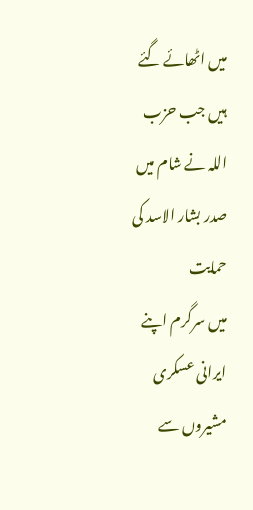میں اٹھائے گئے ہیں جب حزب اللہ نے شام میں صدر بشار الاسد کی حمایت
میں سرگرم اپنے ایرانی عسکری مشیروں سے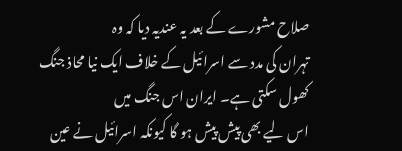صلاح مشورے کے بعد یہ عندیہ دیا کہ وہ
تہران کی مدد سے اسرائیل کے خلاف ایک نیا محاذ جنگ کھول سکتی ہے۔ ایران اس جنگ میں
اس لیے بھی پیش پیش ہو گا کیونکہ اسرائیل نے عین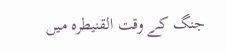جنگ کے وقت القنیطرہ میں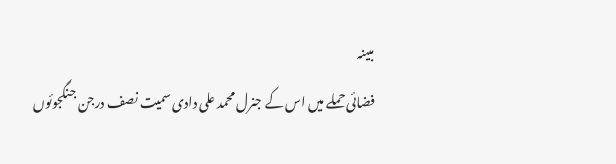مبینہ
فضائی حملے میں اس کے جنرل محمد علی دادی سمیت نصف درجن جنگجوئوں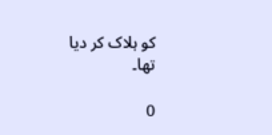کو ہلاک کر دیا
تھا۔

0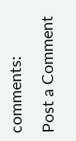comments:
Post a Comment